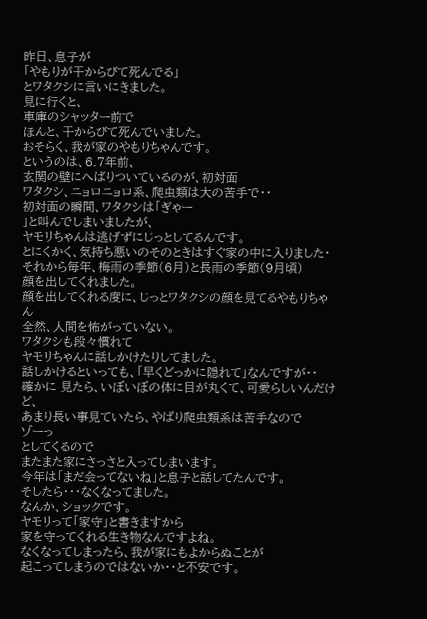昨日、息子が
「やもりが干からびて死んでる」
とワタクシに言いにきました。
見に行くと、
車庫のシャッター前で
ほんと、干からびて死んでいました。
おそらく、我が家のやもりちゃんです。
というのは、6.7年前、
玄関の壁にへばりついているのが、初対面
ワタクシ、ニョロニョロ系、爬虫類は大の苦手で・・
初対面の瞬間、ワタクシは「ぎゃー
」と叫んでしまいましたが、
ヤモリちゃんは逃げずにじっとしてるんです。
とにくかく、気持ち悪いのそのときはすぐ家の中に入りました・
それから毎年、梅雨の季節(6月)と長雨の季節(9月頃)
顔を出してくれました。
顔を出してくれる度に、じっとワタクシの顔を見てるやもりちゃん
全然、人間を怖がっていない。
ワタクシも段々慣れて
ヤモリちゃんに話しかけたりしてました。
話しかけるといっても、「早くどっかに隠れて」なんですが・・
確かに 見たら、いぼいぼの体に目が丸くて、可愛らしいんだけど、
あまり長い事見ていたら、やぱり爬虫類系は苦手なので
ゾーっ
としてくるので
またまた家にさっさと入ってしまいます。
今年は「まだ会ってないね」と息子と話してたんです。
そしたら・・・なくなってました。
なんか、ショックです。
ヤモリって「家守」と書きますから
家を守ってくれる生き物なんですよね。
なくなってしまったら、我が家にもよからぬことが
起こってしまうのではないか・・と不安です。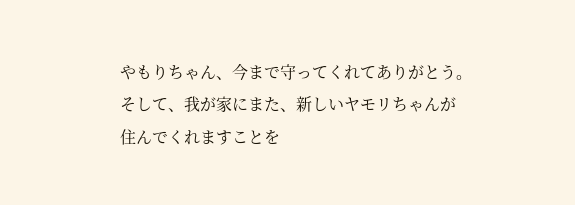やもりちゃん、今まで守ってくれてありがとう。
そして、我が家にまた、新しいヤモリちゃんが
住んでくれますことを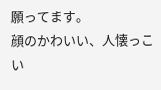願ってます。
顔のかわいい、人懐っこい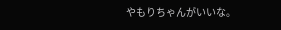やもりちゃんがいいな。